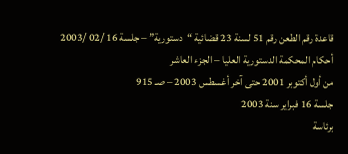قاعدة رقم الطعن رقم 51 لسنة 23 قضائية “دستورية” – جلسة 16 /02 /2003
أحكام المحكمة الدستورية العليا – الجزء العاشر
من أول أكتوبر 2001 حتى آخر أغسطس 2003 – صـ 915
جلسة 16 فبراير سنة 2003
برئاسة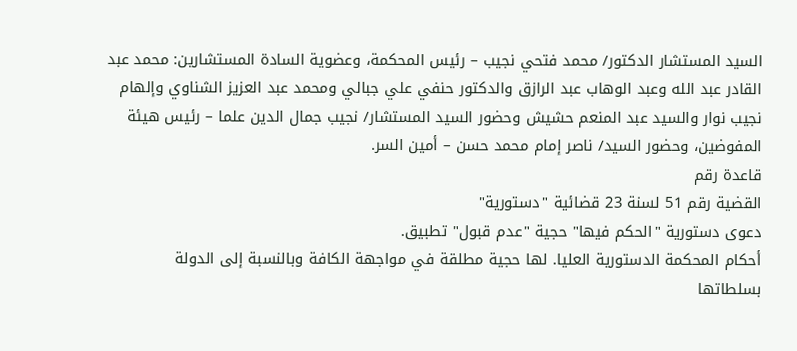السيد المستشار الدكتور/ محمد فتحي نجيب – رئيس المحكمة، وعضوية السادة المستشارين: محمد عبد القادر عبد الله وعبد الوهاب عبد الرازق والدكتور حنفي علي جبالي ومحمد عبد العزيز الشناوي وإلهام نجيب نوار والسيد عبد المنعم حشيش وحضور السيد المستشار/ نجيب جمال الدين علما – رئيس هيئة المفوضين، وحضور السيد/ ناصر إمام محمد حسن – أمين السر.
قاعدة رقم
القضية رقم 51 لسنة 23 قضائية "دستورية"
دعوى دستورية "الحكم فيها" حجية "عدم قبول" تطبيق.
أحكام المحكمة الدستورية العليا. لها حجية مطلقة في مواجهة الكافة وبالنسبة إلى الدولة
بسلطاتها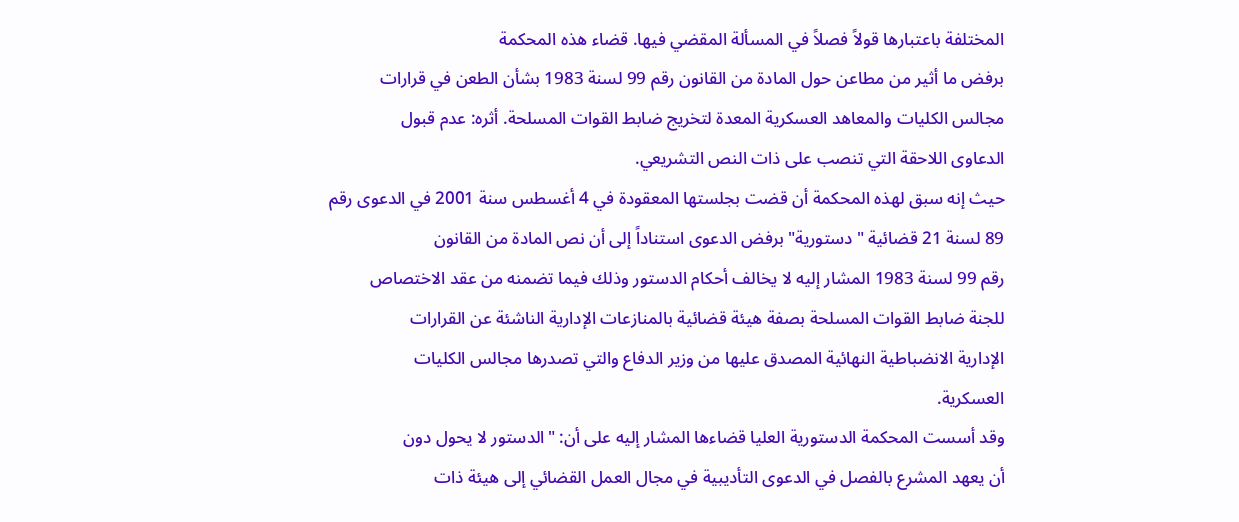المختلفة باعتبارها قولاً فصلاً في المسألة المقضي فيها. قضاء هذه المحكمة
برفض ما أثير من مطاعن حول المادة من القانون رقم 99 لسنة 1983 بشأن الطعن في قرارات
مجالس الكليات والمعاهد العسكرية المعدة لتخريج ضابط القوات المسلحة. أثره: عدم قبول
الدعاوى اللاحقة التي تنصب على ذات النص التشريعي.
حيث إنه سبق لهذه المحكمة أن قضت بجلستها المعقودة في 4 أغسطس سنة 2001 في الدعوى رقم
89 لسنة 21 قضائية "دستورية" برفض الدعوى استناداً إلى أن نص المادة من القانون
رقم 99 لسنة 1983 المشار إليه لا يخالف أحكام الدستور وذلك فيما تضمنه من عقد الاختصاص
للجنة ضابط القوات المسلحة بصفة هيئة قضائية بالمنازعات الإدارية الناشئة عن القرارات
الإدارية الانضباطية النهائية المصدق عليها من وزير الدفاع والتي تصدرها مجالس الكليات
العسكرية.
وقد أسست المحكمة الدستورية العليا قضاءها المشار إليه على أن: "الدستور لا يحول دون
أن يعهد المشرع بالفصل في الدعوى التأديبية في مجال العمل القضائي إلى هيئة ذات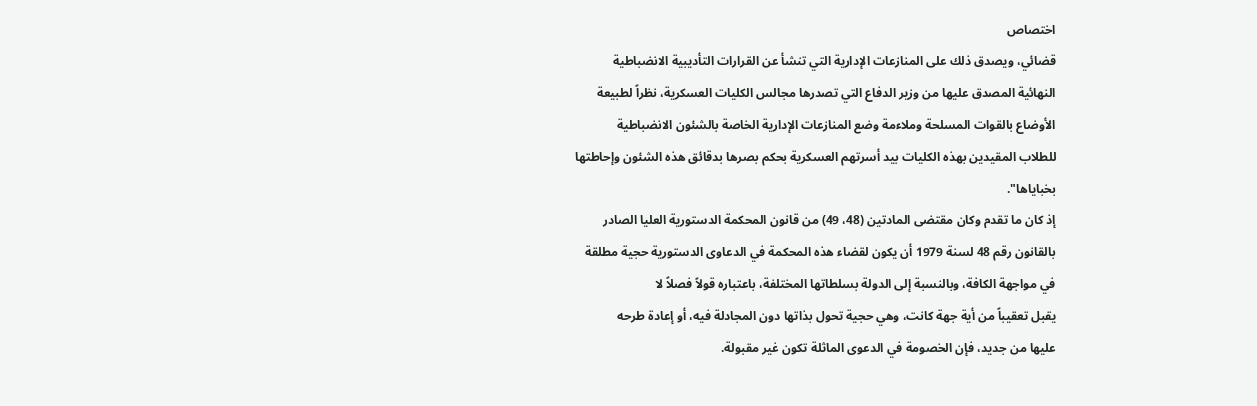اختصاص
قضائي، ويصدق ذلك على المنازعات الإدارية التي تنشأ عن القرارات التأديبية الانضباطية
النهائية المصدق عليها من وزير الدفاع التي تصدرها مجالس الكليات العسكرية، نظراً لطبيعة
الأوضاع بالقوات المسلحة وملاءمة وضع المنازعات الإدارية الخاصة بالشئون الانضباطية
للطلاب المقيدين بهذه الكليات بيد أسرتهم العسكرية بحكم بصرها بدقائق هذه الشئون وإحاطتها
بخباياها".
إذ كان ما تقدم وكان مقتضى المادتين (48، 49) من قانون المحكمة الدستورية العليا الصادر
بالقانون رقم 48 لسنة 1979 أن يكون لقضاء هذه المحكمة في الدعاوى الدستورية حجية مطلقة
في مواجهة الكافة، وبالنسبة إلى الدولة بسلطاتها المختلفة، باعتباره قولاً فصلاً لا
يقبل تعقيباً من أية جهة كانت، وهي حجية تحول بذاتها دون المجادلة فيه، أو إعادة طرحه
عليها من جديد، فإن الخصومة في الدعوى الماثلة تكون غير مقبولة.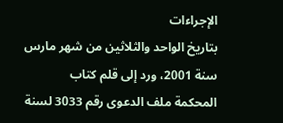الإجراءات
بتاريخ الواحد والثلاثين من شهر مارس سنة 2001، ورد إلى قلم كتاب
المحكمة ملف الدعوى رقم 3033 لسنة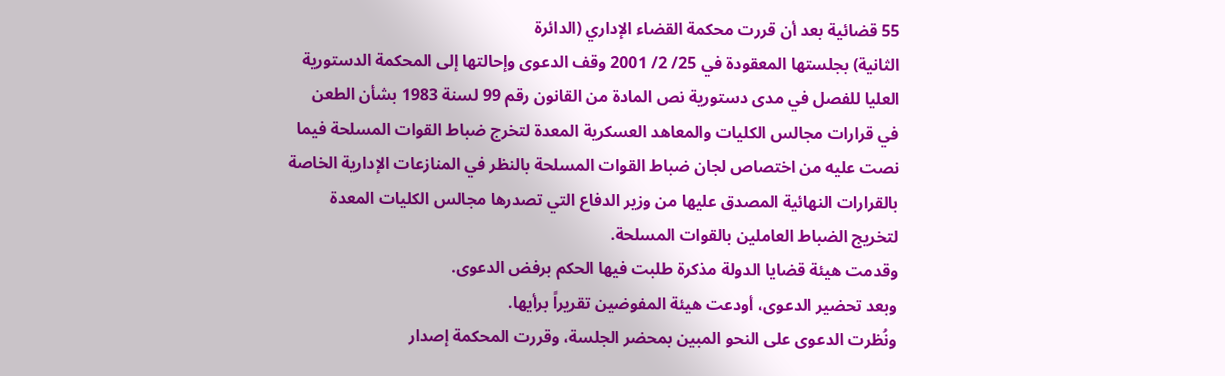55 قضائية بعد أن قررت محكمة القضاء الإداري (الدائرة
الثانية) بجلستها المعقودة في 25/ 2/ 2001 وقف الدعوى وإحالتها إلى المحكمة الدستورية
العليا للفصل في مدى دستورية نص المادة من القانون رقم 99 لسنة 1983 بشأن الطعن
في قرارات مجالس الكليات والمعاهد العسكرية المعدة لتخرج ضباط القوات المسلحة فيما
نصت عليه من اختصاص لجان ضباط القوات المسلحة بالنظر في المنازعات الإدارية الخاصة
بالقرارات النهائية المصدق عليها من وزير الدفاع التي تصدرها مجالس الكليات المعدة
لتخريج الضباط العاملين بالقوات المسلحة.
وقدمت هيئة قضايا الدولة مذكرة طلبت فيها الحكم برفض الدعوى.
وبعد تحضير الدعوى، أودعت هيئة المفوضين تقريراً برأيها.
ونُظرت الدعوى على النحو المبين بمحضر الجلسة، وقررت المحكمة إصدار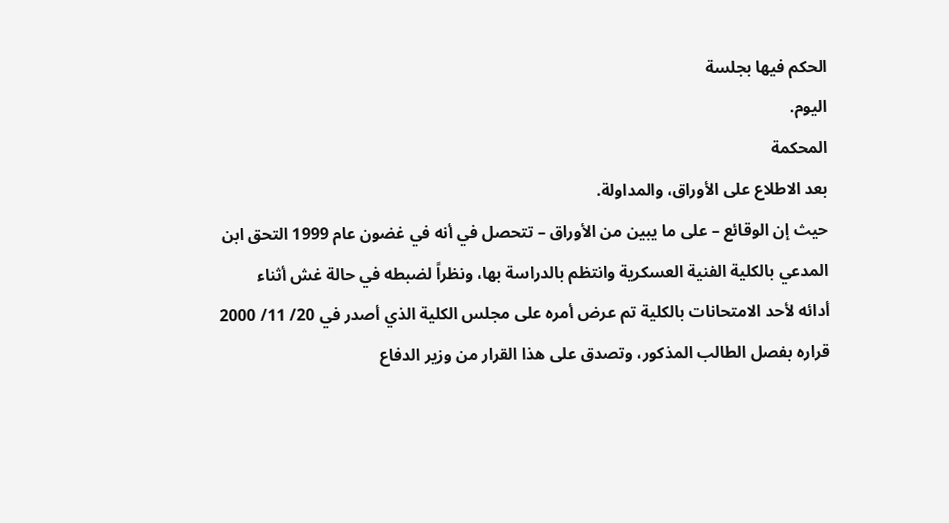الحكم فيها بجلسة
اليوم.
المحكمة
بعد الاطلاع على الأوراق، والمداولة.
حيث إن الوقائع – على ما يبين من الأوراق – تتحصل في أنه في غضون عام 1999 التحق ابن
المدعي بالكلية الفنية العسكرية وانتظم بالدراسة بها، ونظراً لضبطه في حالة غش أثناء
أدائه لأحد الامتحانات بالكلية تم عرض أمره على مجلس الكلية الذي أصدر في 20/ 11/ 2000
قراره بفصل الطالب المذكور، وتصدق على هذا القرار من وزير الدفاع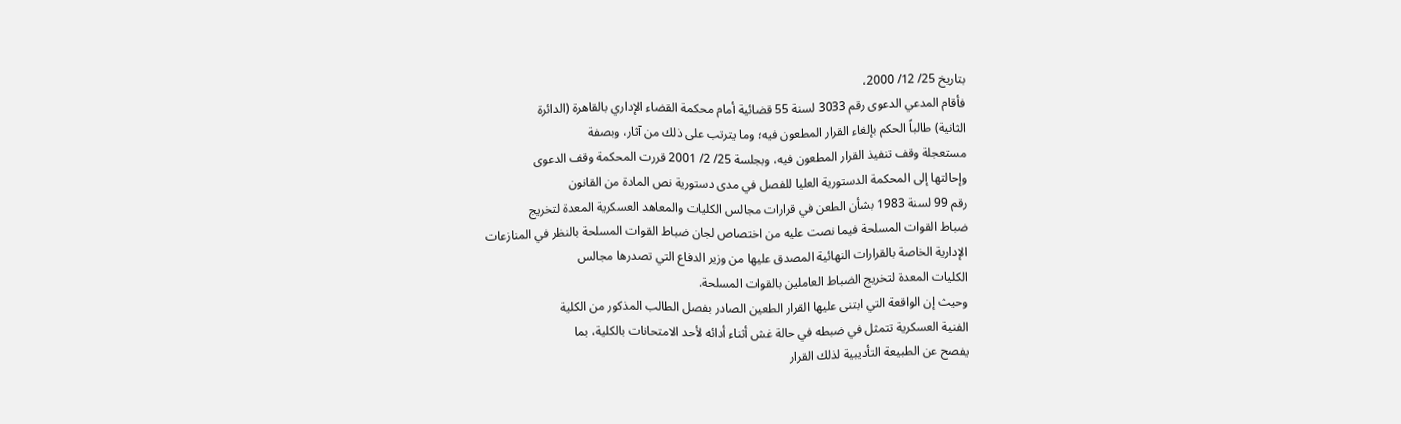بتاريخ 25/ 12/ 2000،
فأقام المدعي الدعوى رقم 3033 لسنة 55 قضائية أمام محكمة القضاء الإداري بالقاهرة (الدائرة
الثانية) طالباً الحكم بإلغاء القرار المطعون فيه؛ وما يترتب على ذلك من آثار، وبصفة
مستعجلة وقف تنفيذ القرار المطعون فيه، وبجلسة 25/ 2/ 2001 قررت المحكمة وقف الدعوى
وإحالتها إلى المحكمة الدستورية العليا للفصل في مدى دستورية نص المادة من القانون
رقم 99 لسنة 1983 بشأن الطعن في قرارات مجالس الكليات والمعاهد العسكرية المعدة لتخريج
ضباط القوات المسلحة فيما نصت عليه من اختصاص لجان ضباط القوات المسلحة بالنظر في المنازعات
الإدارية الخاصة بالقرارات النهائية المصدق عليها من وزير الدفاع التي تصدرها مجالس
الكليات المعدة لتخريج الضباط العاملين بالقوات المسلحة.
وحيث إن الواقعة التي ابتنى عليها القرار الطعين الصادر بفصل الطالب المذكور من الكلية
الفنية العسكرية تتمثل في ضبطه في حالة غش أثناء أدائه لأحد الامتحانات بالكلية، بما
يفصح عن الطبيعة التأديبية لذلك القرار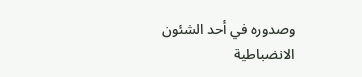وصدوره في أحد الشئون الانضباطية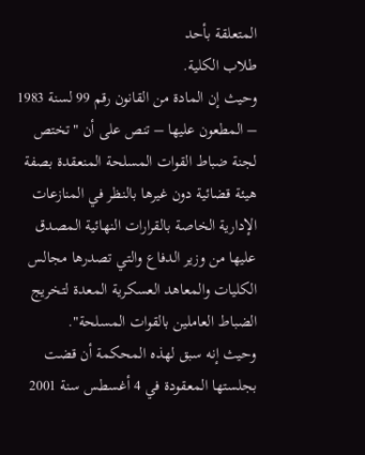المتعلقة بأحد
طلاب الكلية.
وحيث إن المادة من القانون رقم 99 لسنة 1983 – المطعون عليها – تنص على أن "تختص
لجنة ضباط القوات المسلحة المنعقدة بصفة هيئة قضائية دون غيرها بالنظر في المنازعات
الإدارية الخاصة بالقرارات النهائية المصدق عليها من وزير الدفاع والتي تصدرها مجالس
الكليات والمعاهد العسكرية المعدة لتخريج الضباط العاملين بالقوات المسلحة".
وحيث إنه سبق لهذه المحكمة أن قضت بجلستها المعقودة في 4 أغسطس سنة 2001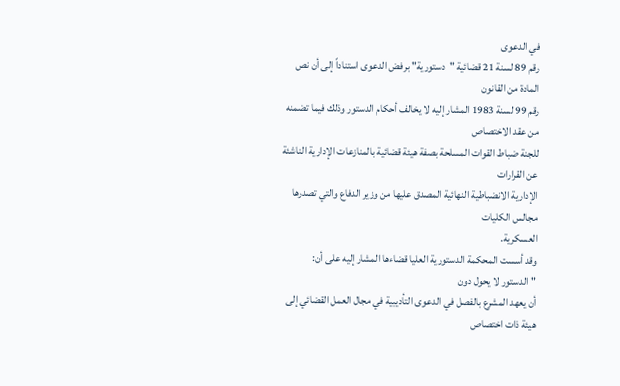في الدعوى
رقم 89 لسنة 21 قضائية "دستورية" برفض الدعوى استناداً إلى أن نص المادة من القانون
رقم 99 لسنة 1983 المشار إليه لا يخالف أحكام الدستور وذلك فيما تضمنه من عقد الاختصاص
للجنة ضباط القوات المسلحة بصفة هيئة قضائية بالمنازعات الإدارية الناشئة عن القرارات
الإدارية الانضباطية النهائية المصدق عليها من وزير الدفاع والتي تصدرها مجالس الكليات
العسكرية.
وقد أسست المحكمة الدستورية العليا قضاءها المشار إليه على أن: "الدستور لا يحول دون
أن يعهد المشرع بالفصل في الدعوى التأديبية في مجال العمل القضائي إلى هيئة ذات اختصاص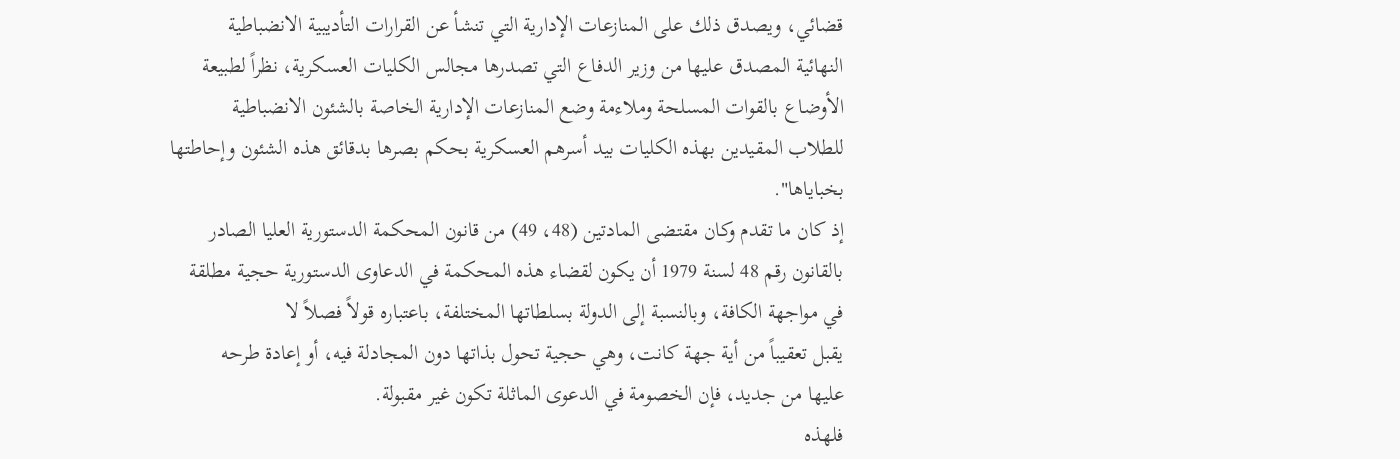قضائي، ويصدق ذلك على المنازعات الإدارية التي تنشأ عن القرارات التأديبية الانضباطية
النهائية المصدق عليها من وزير الدفاع التي تصدرها مجالس الكليات العسكرية، نظراً لطبيعة
الأوضاع بالقوات المسلحة وملاءمة وضع المنازعات الإدارية الخاصة بالشئون الانضباطية
للطلاب المقيدين بهذه الكليات بيد أسرهم العسكرية بحكم بصرها بدقائق هذه الشئون وإحاطتها
بخباياها".
إذ كان ما تقدم وكان مقتضى المادتين (48، 49) من قانون المحكمة الدستورية العليا الصادر
بالقانون رقم 48 لسنة 1979 أن يكون لقضاء هذه المحكمة في الدعاوى الدستورية حجية مطلقة
في مواجهة الكافة، وبالنسبة إلى الدولة بسلطاتها المختلفة، باعتباره قولاً فصلاً لا
يقبل تعقيباً من أية جهة كانت، وهي حجية تحول بذاتها دون المجادلة فيه، أو إعادة طرحه
عليها من جديد، فإن الخصومة في الدعوى الماثلة تكون غير مقبولة.
فلهذه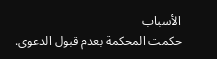الأسباب
حكمت المحكمة بعدم قبول الدعوى.